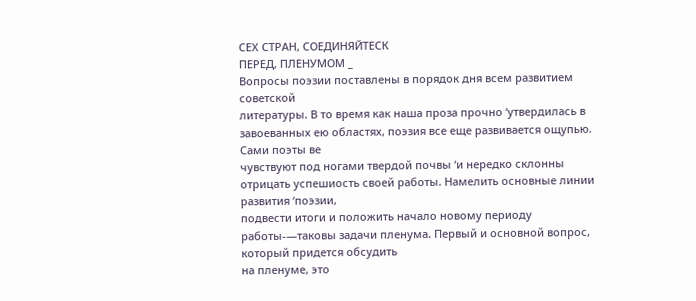СЕХ СТРАН, СОЕДИНЯЙТЕСК
ПЕРЕД, ПЛЕНУМОМ _
Вопросы поэзии поставлены в порядок дня всем развитием советской
литературы. В то время как наша проза прочно ‘утвердилась в завоеванных ею областях, поэзия все еще развивается ощупью. Сами поэты ве
чувствуют под ногами твердой почвы ‘и нередко склонны отрицать успешиость своей работы. Намелить основные линии развития ‘поэзии,
подвести итоги и положить начало новому периоду работы-—таковы задачи пленума. Первый и основной вопрос, который придется обсудить
на пленуме, это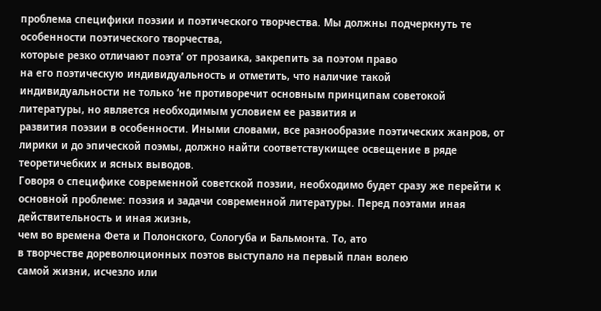проблема специфики поэзии и поэтического творчества. Мы должны подчеркнуть те особенности поэтического творчества,
которые резко отличают поэта’ от прозаика, закрепить за поэтом право
на его поэтическую индивидуальность и отметить, что наличие такой
индивидуальности не только ‘не противоречит основным принципам советокой литературы, но является необходимым условием ее развития и
развития поэзии в особенности. Иными словами, все разнообразие поэтических жанров, от лирики и до эпической поэмы, должно найти соответствукищее освещение в ряде теоретичебких и ясных выводов.
Говоря о специфике современной советской поэзии, необходимо будет сразу же перейти к основной проблеме: поэзия и задачи современной литературы. Перед поэтами иная действительность и иная жизнь,
чем во времена Фета и Полонского, Сологуба и Бальмонта. То, ато
в творчестве дореволюционных поэтов выступало на первый план волею
самой жизни, исчезло или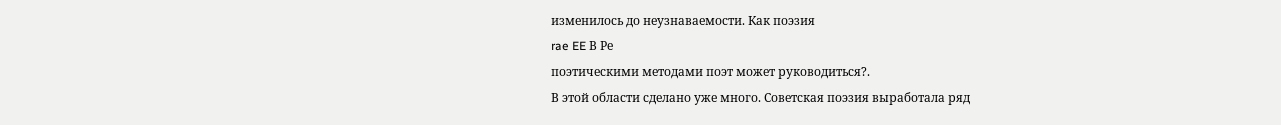изменилось до неузнаваемости. Как поэзия
rae EE В Ре
поэтическими методами поэт может руководиться?.
В этой области сделано уже много. Советская поэзия выработала ряд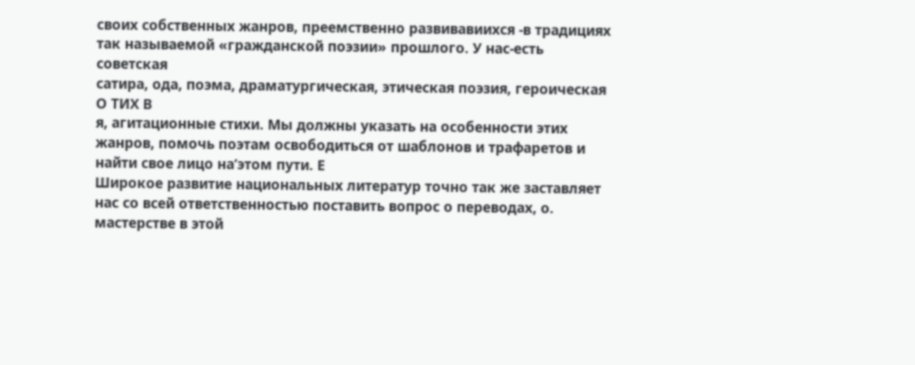своих собственных жанров, преемственно развивавиихся -в традициях
так называемой «гражданской поэзии» прошлого. У нас-есть советская
сатира, ода, поэма, драматургическая, этическая поэзия, героическая
О ТИХ В
я, агитационные стихи. Мы должны указать на особенности этих
жанров, помочь поэтам освободиться от шаблонов и трафаретов и найти свое лицо на’этом пути. Е
Широкое развитие национальных литератур точно так же заставляет
нас со всей ответственностью поставить вопрос о переводах, о. мастерстве в этой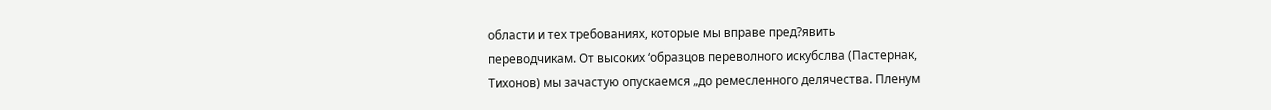области и тех требованиях, которые мы вправе пред?явить
переводчикам. От высоких ‘образцов переволного искубслва (Пастернак,
Тихонов) мы зачастую опускаемся „до ремесленного делячества. Пленум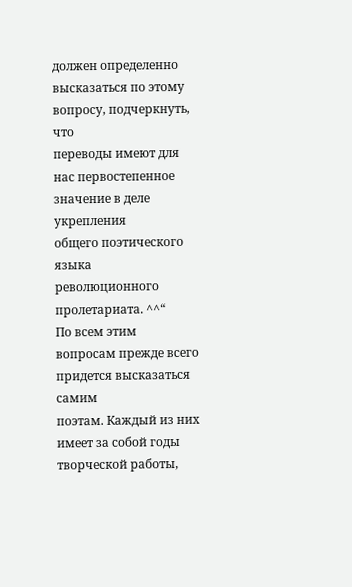должен определенно высказаться по этому вопросу, подчеркнуть, что
переводы имеют для нас первостепенное значение в деле укрепления
общего поэтического языка революционного пролетариата. ^^“
По всем этим вопросам прежде всего придется высказаться самим
поэтам. Каждый из них имеет за собой годы творческой работы,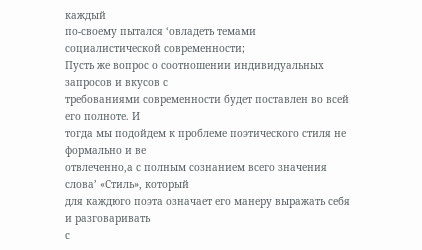каждый
по-своему пытался ‘овладеть темами социалистической современности;
Пусть же вопрос о соотношении индивидуальных запросов и вкусов с
требованиями современности будет поставлен во всей его полноте. И
тогда мы подойдем к проблеме поэтического стиля не формально и ве
отвлеченно,а с полным сознанием всего значения слова’ «Стиль», который
для каждюго поэта означает его манеру выражать себя и разговаривать
с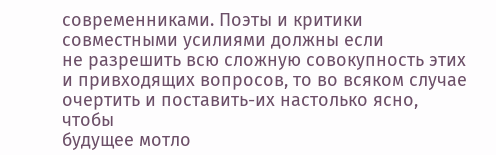современниками. Поэты и критики совместными усилиями должны если
не разрешить всю сложную совокупность этих и привходящих вопросов, то во всяком случае очертить и поставить-их настолько ясно, чтобы
будущее мотло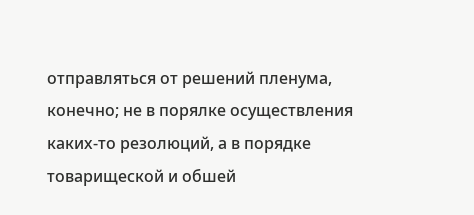отправляться от решений пленума, конечно; не в порялке осуществления каких-то резолюций, а в порядке товарищеской и обшей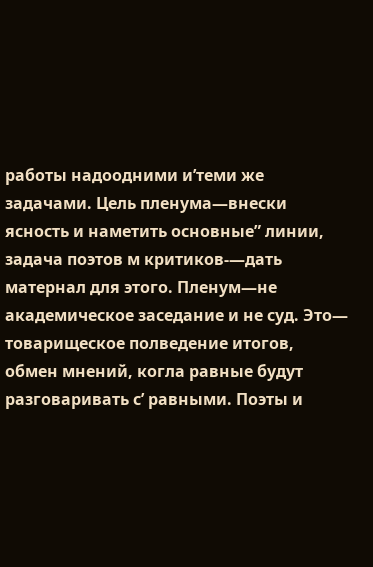работы надоодними и’теми же задачами. Цель пленума—внески ясность и наметить основные” линии, задача поэтов м критиков-—дать матернал для этого. Пленум—не академическое заседание и не суд. Это—
товарищеское полведение итогов, обмен мнений, когла равные будут
разговаривать с’ равными. Поэты и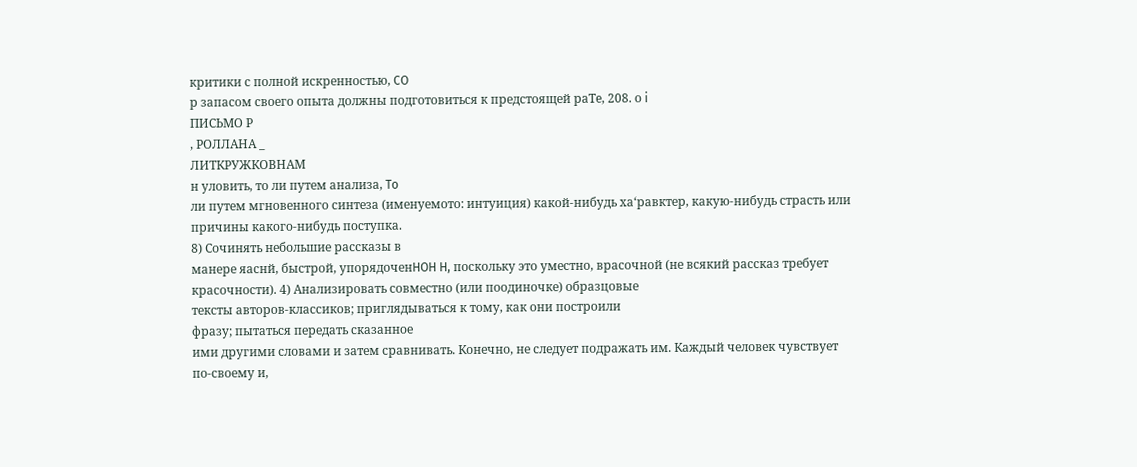критики с полной искренностью, CO
р запасом своего опыта должны подготовиться к предстоящей раTe, 208. о i
ПИСЬМО Р
‚ РОЛЛАНА _
ЛИТКРУЖКОВНАМ
н уловить, то ли путем анализа, To
ли путем мгновенного синтеза (именуемото: интуиция) какой-нибудь ха‘равктер, какую-нибудь страсть или
причины какого-нибудь поступка.
8) Сочинять небольшие рассказы в
манере яаснй, быстрой, упорядоченHOH H, поскольку это уместно, врасочной (не всякий рассказ требует
красочности). 4) Анализировать совместно (или поодиночке) образцовые
тексты авторов-классиков; приглядываться к тому, как они построили
фразу; пытаться передать сказанное
ими другими словами и затем сравнивать. Конечно, не следует подражать им. Каждый человек чувствует
по-своему и,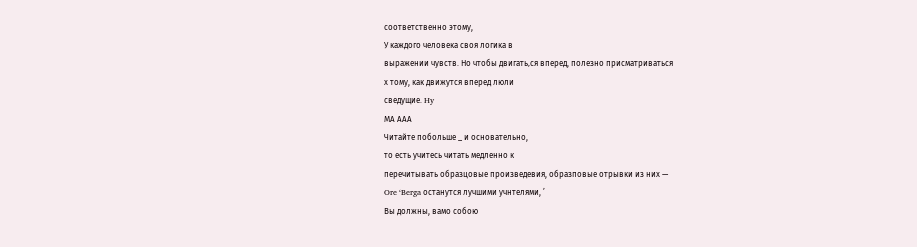соответственно этому,
У каждого человека своя логика в
выражении чувств. Но чтобы двигать‚ся вперед, полезно присматриваться
х тому, как движутся вперед люли
сведущие. Hy
МА ААА
Читайте побольше _ и основательно,
то есть учитесь читать медленно к
перечитывать образцовые произведевия, образповые отрывки из них —
Ore ‘Berga останутся лучшими учнтелями, ’
Вы должны, вамо собою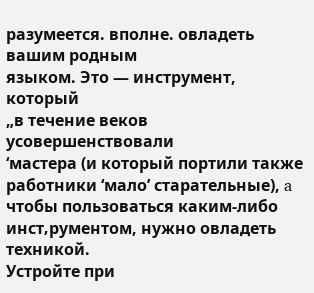разумеется. вполне. овладеть вашим родным
языком. Это — инструмент, который
„в течение веков усовершенствовали
‘мастера (и который портили также
работники ‘мало’ старательные), a
чтобы пользоваться каким-либо инст‚рументом, нужно овладеть техникой.
Устройте при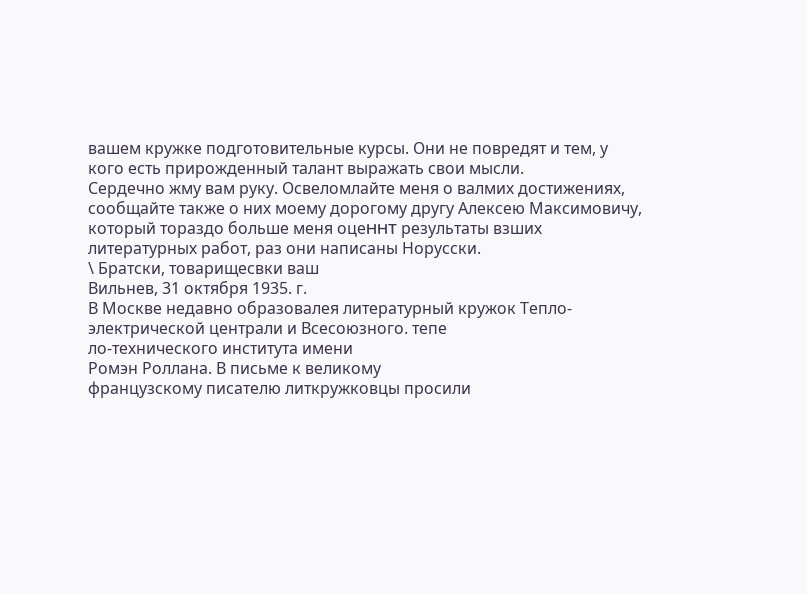вашем кружке подготовительные курсы. Они не повредят и тем, у кого есть прирожденный талант выражать свои мысли.
Сердечно жму вам руку. Освеломлайте меня о валмих достижениях,
сообщайте также о них моему дорогому другу Алексею Максимовичу,
который тораздо больше меня оцеHHT результаты взших литературных работ, раз они написаны Hoрусски.
\ Братски, товарищесвки ваш
Вильнев, 31 октября 1935. г.
В Москве недавно образовалея литературный кружок Тепло-электрической централи и Всесоюзного. тепе
ло-технического института имени
Ромэн Роллана. В письме к великому
французскому писателю литкружковцы просили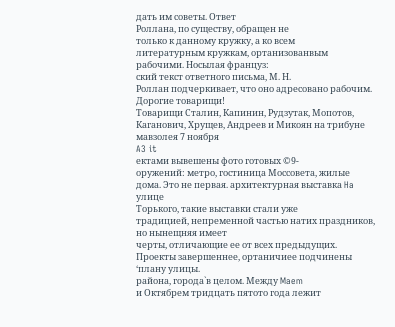дать им советы. Ответ
Роллана, по существу, обращен не
только к данному кружку, а ко всем
литературным кружкам, ортанизованвым рабочими. Носылая француз:
ский текст ответного письма, М. Н.
Роллан подчеркивает, что оно адресовано рабочим.
Дорогие товарищи!
Товарищи Сталин, Капинин, Рудзутак, Мопотов, Каганович, Хрущев, Андреев и Микоян на трибуне мавзолея 7 ноября
A3 it
ектами вывешены фото готовых ©9-
оружений: метро, гостиница Моссовета, жилые дома. Это не первая. архитектурная выставка Ha улице
Торького, такие выставки стали уже
традицией, непременной частью натих праздников, но нынещняя имеет
черты, отличающие ее от всех предыдущих. Проекты завершеннее, ортаничиее подчинены ‘плану улицы.
района, города`в целом. Между Maem
и Октябрем тридцать пятото года лежит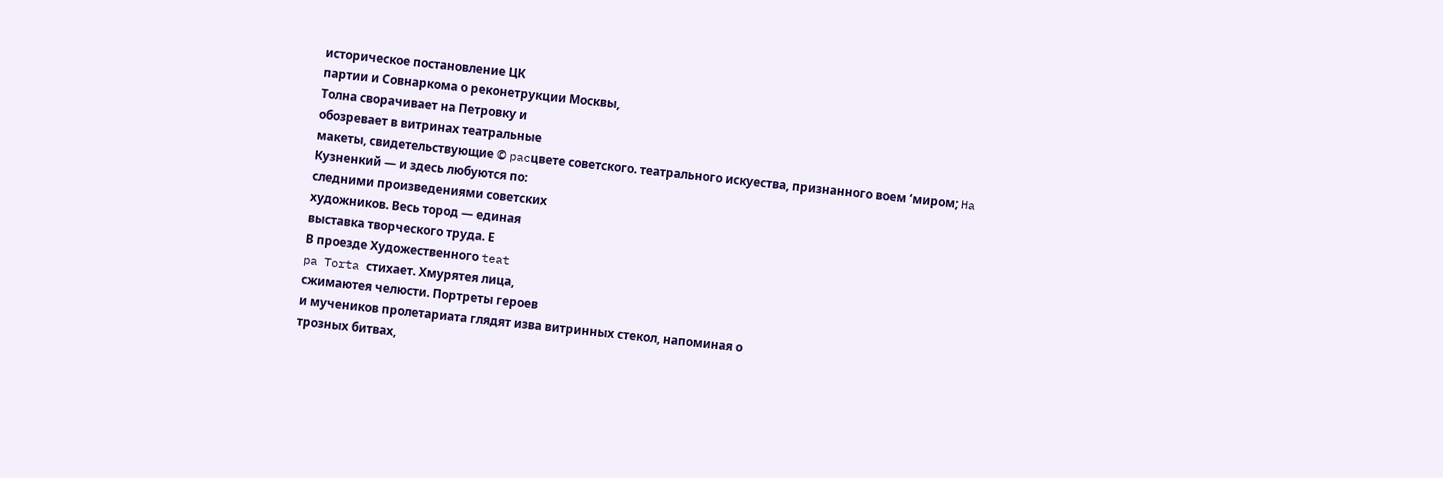историческое постановление ЦК
партии и Совнаркома о реконетрукции Москвы,
Толна сворачивает на Петровку и
обозревает в витринах театральные
макеты, свидетельствующие © pacцвете советского. театрального искуества, признанного воем ‘миром; Ha
Кузненкий — и здесь любуются по:
следними произведениями советских
художников. Весь тород — единая
выставка творческого труда. Е
В проезде Художественного teat
pa Torta стихает. Хмурятея лица,
сжимаютея челюсти. Портреты героев
и мучеников пролетариата глядят изва витринных стекол, напоминая о
трозных битвах,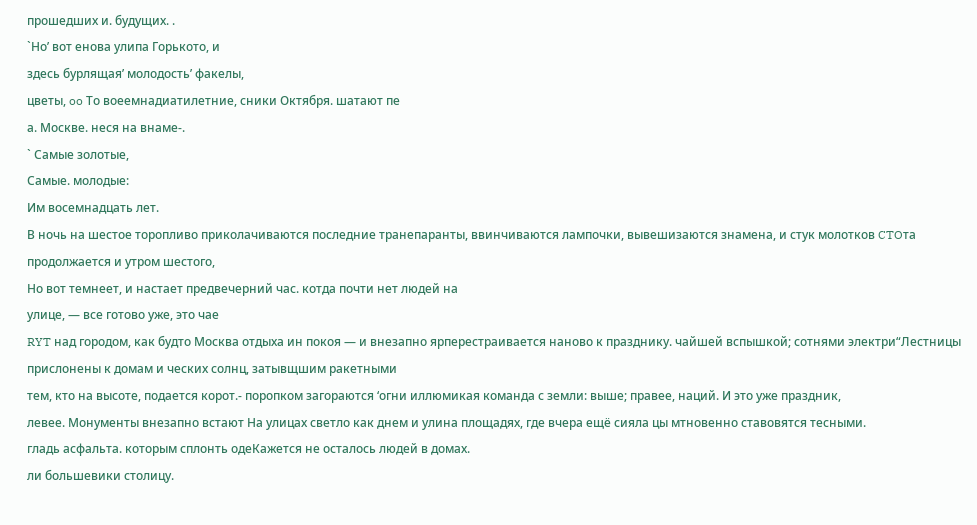прошедших и. будущих. .
`Но’ вот енова улипа Горькото, и
здесь бурлящая’ молодость’ факелы,
цветы, oo То воеемнадиатилетние, сники Октября. шатают пе
а. Москве. неся на внаме-.
` Самые золотые,
Самые. молодые:
Им восемнадцать лет.
В ночь на шестое торопливо приколачиваются последние транепаранты, ввинчиваются лампочки, вывешизаются знамена, и стук молотков CTOта продолжается и утром шестого,
Но вот темнеет, и настает предвечерний час. котда почти нет людей на
улице, — все готово уже, это чае
RYT над городом, как будто Москва отдыха ин покоя — и внезапно ярперестраивается наново к празднику. чайшей вспышкой; сотнями электри“Лестницы прислонены к домам и ческих солнц, затывщшим ракетными
тем, кто на высоте, подается корот.- поропком загораются ‘огни иллюмикая команда с земли: выше; правее, наций. И это уже праздник,
левее. Монументы внезапно встают На улицах светло как днем и улина площадях, где вчера ещё сияла цы мтновенно ставовятся тесными.
гладь асфальта. которым сплонть одеКажется не осталось людей в домах.
ли большевики столицу.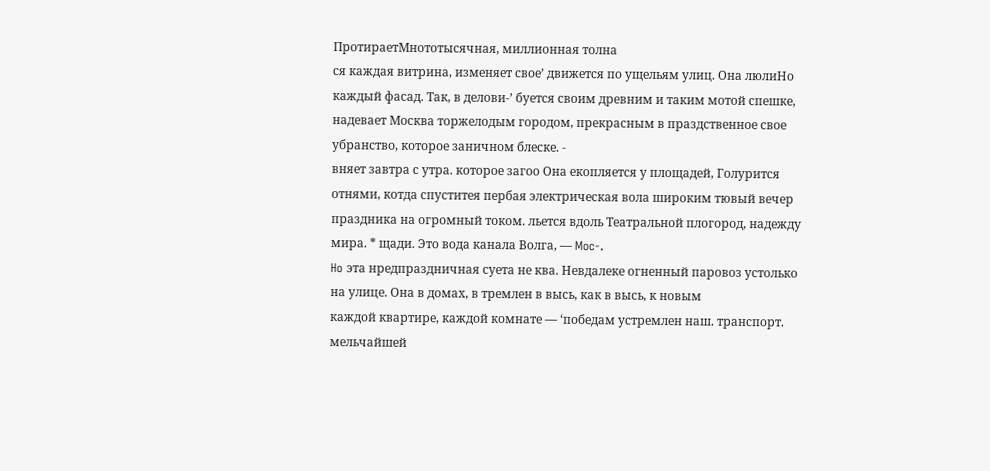ПротираетМнототысячная, миллионная толна
ся каждая витрина, изменяет свое’ движется по ущельям улиц. Она люлиНо каждый фасад. Так, в делови-’ буется своим древним и таким мотой спешке, надевает Москва торжелодым городом, прекрасным в праздственное свое убранство, которое заничном блеске. -
вняет завтра с утра. которое загоо Она екопляется у площадей, Голурится отнями, котда спуститея пербая электрическая вола широким тювый вечер праздника на огромный током. льется вдоль Театральной плогород, надежду мира. * щади. Это вода канала Волга, — Moc-.
Ho эта нредпраздничная суета не ква. Невдалеке огненный паровоз устолько на улице. Она в домах, в тремлен в высь, как в высь, к новым
каждой квартире, каждой комнате — ‘победам устремлен наш. транспорт.
мельчайшей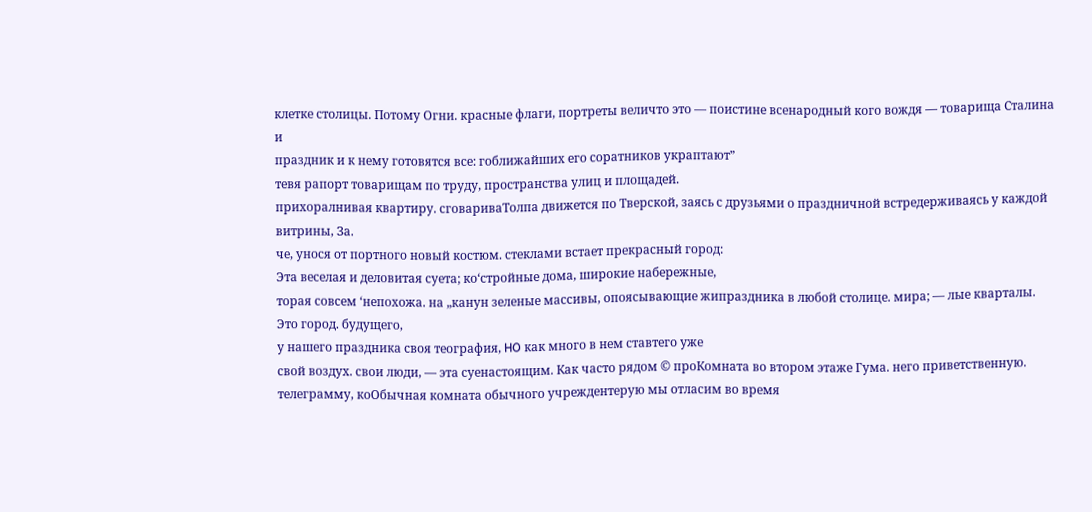клетке столицы. Потому Огни. красные флаги, портреты величто это — поистине всенародный кого вождя — товарища Сталина и
праздник и к нему готовятся все: гоближайших его соратников украптают”
тевя рапорт товарищам по труду, пространства улиц и площадей.
прихоралнивая квартиру. сговариваТолпа движется по Тверской, заясь с друзьями о праздничной встредерживаясь у каждой витрины, За.
че, унося от портного новый костюм. стеклами встает прекрасный город:
Эта веселая и деловитая суета; ко‘стройные дома, широкие набережные,
торая совсем ‘непохожа. на „канун зеленые массивы, опоясывающие жипраздника в любой столице. мира; — лые кварталы. Это город. будущего,
у нашего праздника своя теография, HO как много в нем ставтего уже
свой воздух. свои люди, — эта суенастоящим. Как часто рядом © проКомната во втором этаже Гума. него приветственную. телеграмму, коОбычная комната обычного учреждентерую мы отласим во время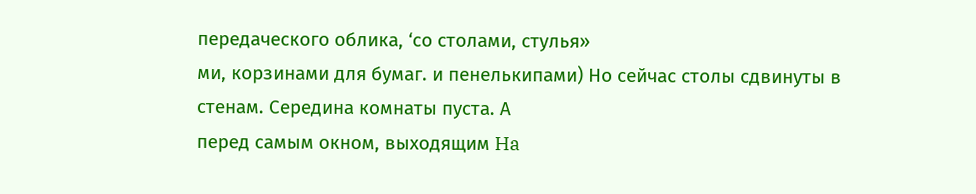передаческого облика, ‘со столами, стулья»
ми, корзинами для бумаг. и пенелькипами) Но сейчас столы сдвинуты в
стенам. Середина комнаты пуста. А
перед самым окном, выходящим Ha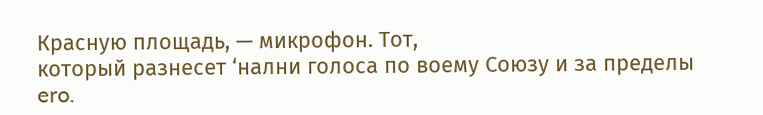Красную площадь, — микрофон. Тот,
который разнесет ‘нални голоса по воему Союзу и за пределы ero.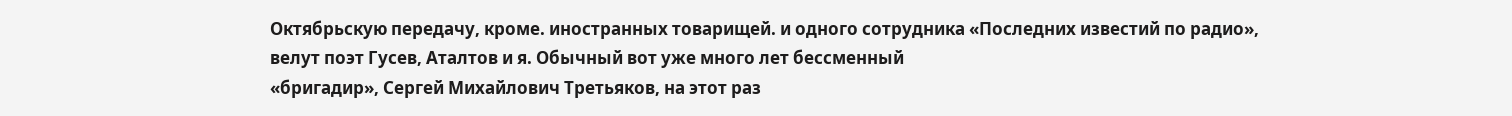Октябрьскую передачу, кроме. иностранных товарищей. и одного сотрудника «Последних известий по радио»,
велут поэт Гусев, Аталтов и я. Обычный вот уже много лет бессменный
«бригадир», Сергей Михайлович Третьяков, на этот раз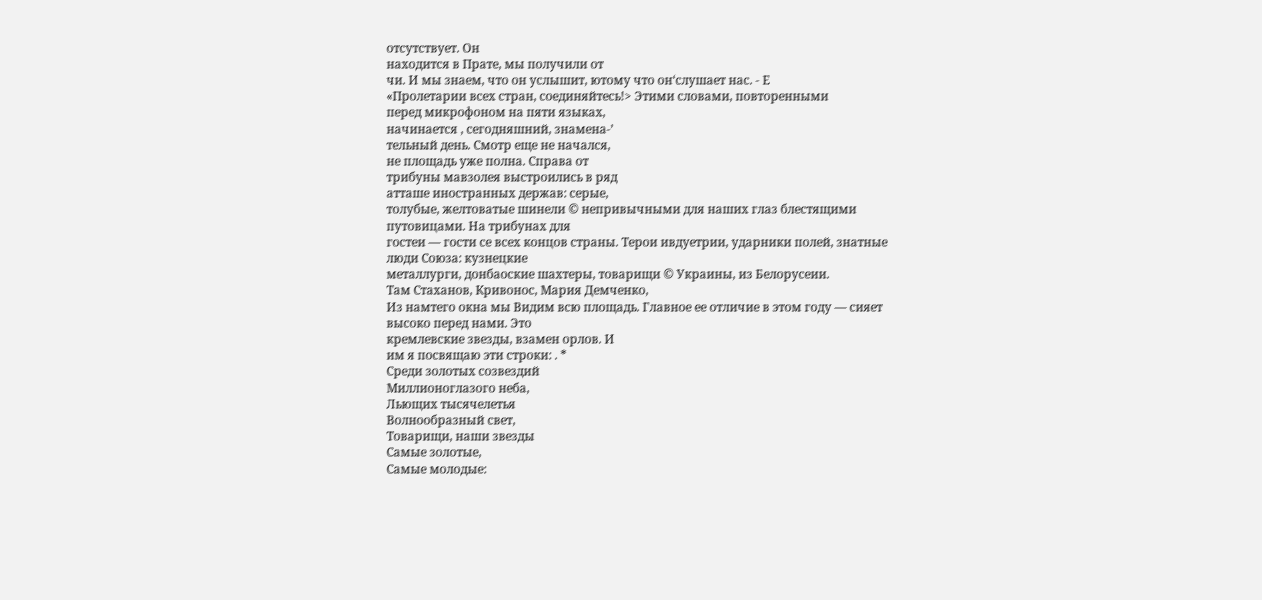отсутствует. Он
находится в Прате, мы получили от
чи. И мы знаем, что он услышит, ютому что он‘слушает нас. - Е
«Пролетарии всех стран, соединяйтесь!> Этими словами, повторенными
перед микрофоном на пяти языках,
начинается ‚ сегодняшний, знамена-’
тельный день. Смотр еще не начался,
не площадь уже полна. Справа от
трибуны мавзолея выстроились в ряд
атташе иностранных держав: серые,
толубые, желтоватые шинели © непривычными для наших глаз блестящими путовицами. На трибунах для
гостеи — гости се всех концов страны. Терои ивдуетрии, ударники полей, знатные люди Союза: кузнецкие
металлурги, донбаоские шахтеры, товарищи © Украины, из Белорусеии.
Там Стаханов, Кривонос, Мария Демченко,
Из намтего окна мы Видим всю площадь. Главное ее отличие в этом году — сияет высоко перед нами. Это
кремлевские звезды, взамен орлов. И
им я посвящаю эти строки: . *
Среди золотых созвездий
Миллионоглазого неба,
Льющих тысячелетья
Волнообразный свет,
Товарищи, наши звезды
Самые золотые,
Самые молодые: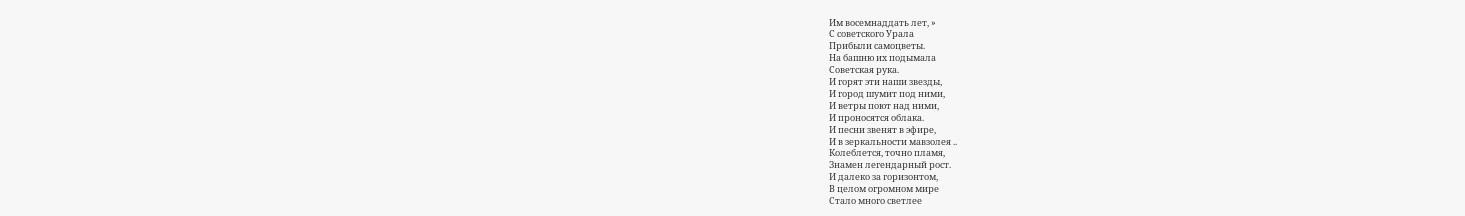Им восемнаддать лет, »
С советского Урала
Прибыли самоцветы.
На башню их подымала
Советская рука.
И горят эти наши звезды,
И город шумит под ними,
И ветры поют над ними,
И проносятся облака.
И песни звенят в эфире,
И в зеркальности мавзолея ..
Колеблется, точно пламя,
Знамен легендарный рост.
И далеко за горизонтом,
В целом огромном мире
Стало много светлее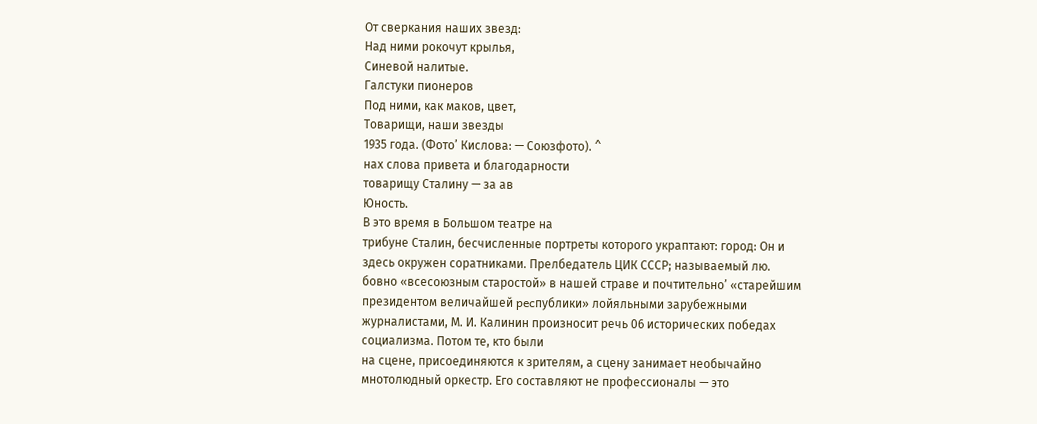От сверкания наших звезд:
Над ними рокочут крылья,
Синевой налитые.
Галстуки пионеров
Под ними, как маков, цвет,
Товарищи, наши звезды
1935 года. (Фото’ Кислова: — Союзфото). ^
нах слова привета и благодарности
товарищу Сталину — за ав
Юность.
В это время в Большом театре на
трибуне Сталин, бесчисленные портреты которого украптают: город: Он и
здесь окружен соратниками. Прелбедатель ЦИК СССР; называемый лю.
бовно «всесоюзным старостой» в нашей страве и почтительно’ «старейшим президентом величайшей pecпублики» лойяльными зарубежными
журналистами, М. И. Калинин произносит речь 06 исторических победах социализма. Потом те, кто были
на сцене, присоединяются к зрителям, а сцену занимает необычайно
мнотолюдный оркестр. Его составляют не профессионалы — это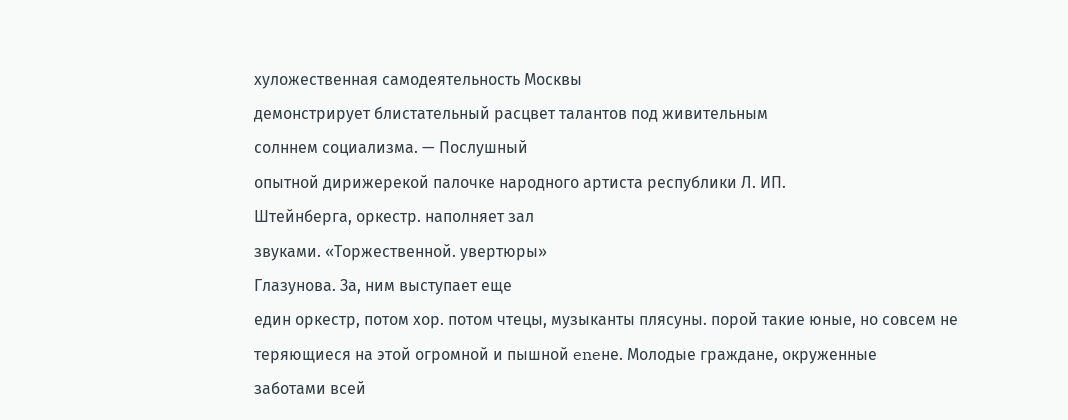хуложественная самодеятельность Москвы
демонстрирует блистательный расцвет талантов под живительным
солннем социализма. — Послушный
опытной дирижерекой палочке народного артиста республики Л. ИП.
Штейнберга, оркестр. наполняет зал
звуками. «Торжественной. увертюры»
Глазунова. За, ним выступает еще
един оркестр, потом хор. потом чтецы, музыканты плясуны. порой такие юные, но совсем не теряющиеся на этой огромной и пышной eneне. Молодые граждане, окруженные
заботами всей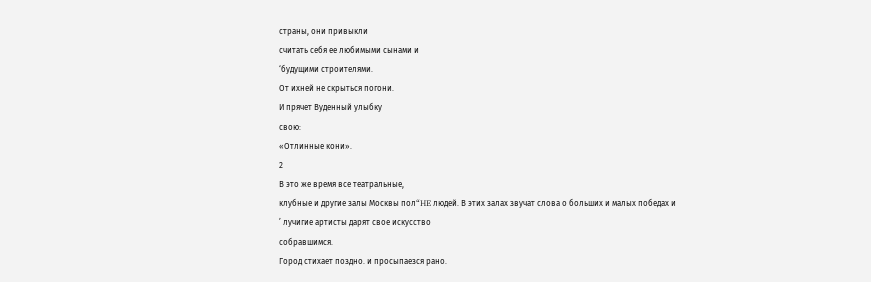страны, они привыкли
считать себя ее любимыми сынами и
‘будущими строителями.
От ихней не скрыться погони.
И прячет Вуденный улыбку
свою:
«Отлинные кони».
2
В это же время все театральные,
клубные и другие залы Москвы пол“HE людей. В этих залах звучат слова о больших и малых победах и
’ лучигие артисты дарят свое искусство
собравшимся.
Город стихает поздно. и просыпаезся рано.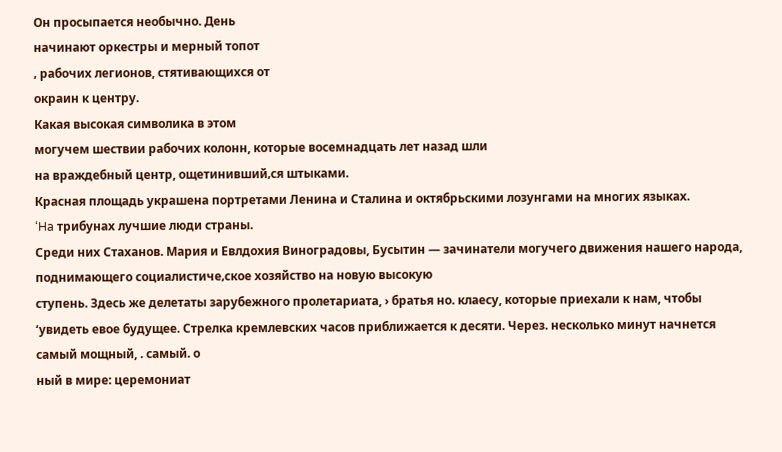Он просыпается необычно. День
начинают оркестры и мерный топот
‚ рабочих легионов, стятивающихся от
окраин к центру.
Какая высокая символика в этом
могучем шествии рабочих колонн, которые восемнадцать лет назад шли
на враждебный центр, ощетинивший‚ся штыками.
Красная площадь украшена портретами Ленина и Сталина и октябрьскими лозунгами на многих языках.
‘Ha трибунах лучшие люди страны.
Среди них Стаханов. Мария и Евлдохия Виноградовы, Бусытин — зачинатели могучего движения нашего народа, поднимающего социалистиче‚ское хозяйство на новую высокую
ступень. Здесь же делетаты зарубежного пролетариата, › братья но. клаесу, которые приехали к нам, чтобы
‘увидеть евое будущее. Стрелка кремлевских часов приближается к десяти. Через. несколько минут начнется
самый мощный, . самый. о
ный в мире: церемониат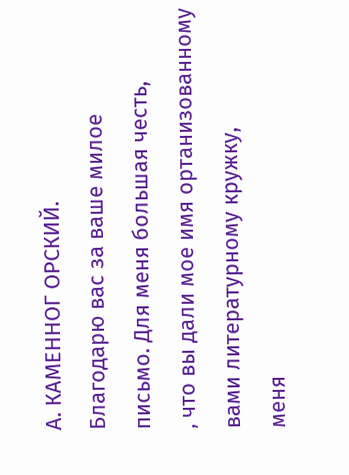А. КАМЕННОГ ОРСКИЙ.
Благодарю вас за ваше милое
письмо. Для меня большая честь,
‚ что вы дали мое имя ортанизованному вами литературному кружку,
меня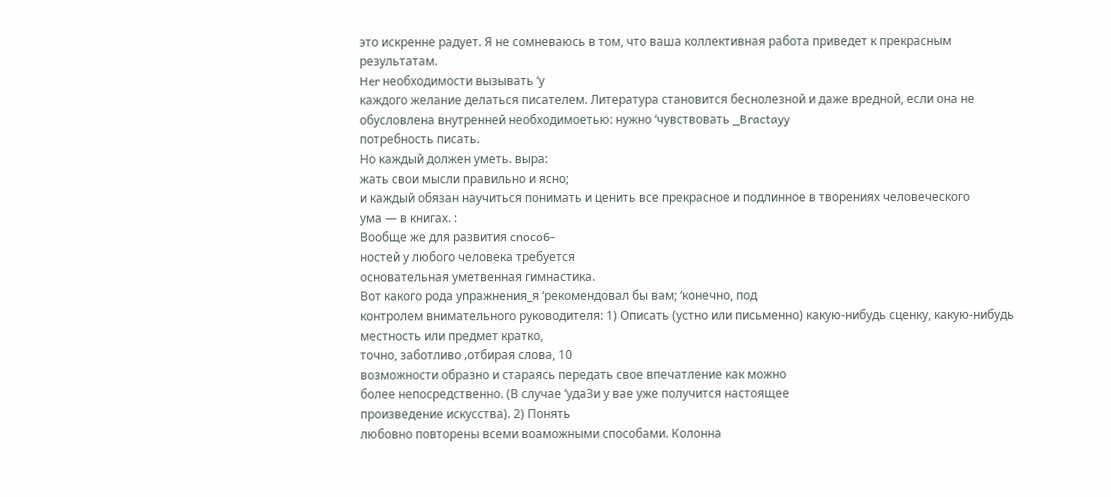это искренне радует. Я не coмневаюсь в том, что ваша коллективная работа приведет к прекрасным
результатам.
Her необходимости вызывать ‘у
каждого желание делаться писателем. Литература становится беснолезной и даже вредной, если она не
обусловлена внутренней необходимоетью: нужно ‘чувствовать _Bractayy
потребность писать.
Но каждый должен уметь. выра:
жать свои мысли правильно и ясно;
и каждый обязан научиться понимать и ценить все прекрасное и подлинное в творениях человеческого
ума — в книгах. :
Вообще же для развития cnoco6-
ностей у любого человека требуется
основательная уметвенная гимнастика.
Вот какого рода упражнения_я ‘рекомендовал бы вам; ‘конечно, под
контролем внимательного руководителя: 1) Описать (устно или письменно) какую-нибудь сценку, какую-нибудь местность или предмет кратко,
точно, заботливо ‚отбирая слова, 10
возможности образно и стараясь передать свое впечатление как можно
более непосредственно. (В случае ‘удаЗи у вае уже получится настоящее
произведение искусства). 2) Понять
любовно повторены всеми воаможными способами. Колонна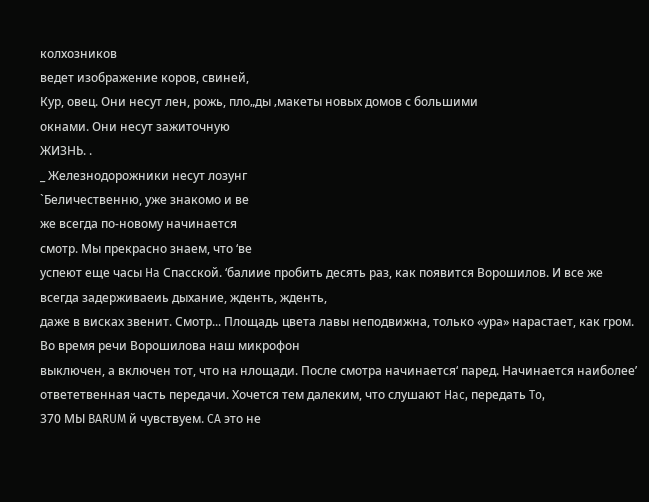колхозников
ведет изображение коров, свиней,
Кур, овец. Они несут лен, рожь, пло„ды ‚макеты новых домов с большими
окнами. Они несут зажиточную
ЖИЗНЬ. .
_ Железнодорожники несут лозунг
`Беличественню, уже знакомо и ве
же всегда по-новому начинается
смотр. Мы прекрасно знаем, что ‘ве
успеют еще часы Ha Спасской. ‘балиие пробить десять раз, как появится Ворошилов. И все же всегда задерживаеиь дыхание, жденть, жденть,
даже в висках звенит. Смотр... Площадь цвета лавы неподвижна, только «ура» нарастает, как гром. Во время речи Ворошилова наш микрофон
выключен, а включен тот, что на нлощади. После смотра начинается‘ паред. Начинается наиболее’ ответетвенная часть передачи. Хочется тем далеким, что слушают Hac, передать To,
370 МЫ BARUM й чувствуем. CA это не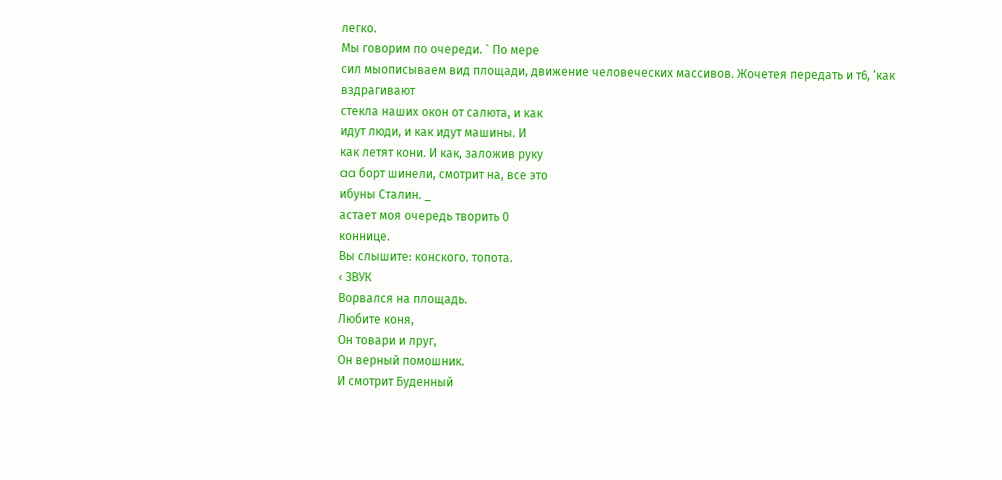легко.
Мы говорим по очереди. ` По мере
сил мыописываем вид площади, движение человеческих массивов. Жочетея передать и т6, ‘как вздрагивают
стекла наших окон от салюта, и как
идут люди, и как идут машины. И
как летят кони. И как, заложив руку
aa борт шинели, смотрит на, все это
ибуны Сталин. _
астает моя очередь творить 0
коннице.
Вы слышите: конского. топота.
‹ ЗВУК
Ворвался на площадь.
Любите коня,
Он товари и лруг,
Он верный помошник.
И смотрит Буденный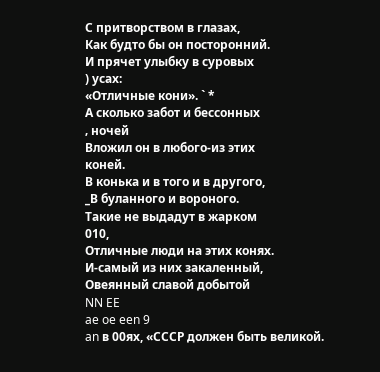С притворством в глазах,
Как будто бы он посторонний.
И прячет улыбку в суровых
) усах:
«Отличные кони». ` *
А сколько забот и бессонных
‚ ночей
Вложил он в любого-из этих
коней.
В конька и в того и в другого,
_В буланного и вороного.
Такие не выдадут в жарком
010,
Отличные люди на этих конях.
И-самый из них закаленный,
Овеянный славой добытой
NN EE
ae oe een 9
an в 00ях, «СССР должен быть великой.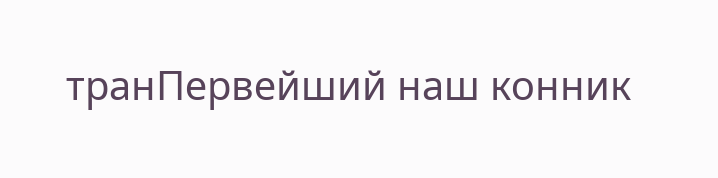транПервейший наш конник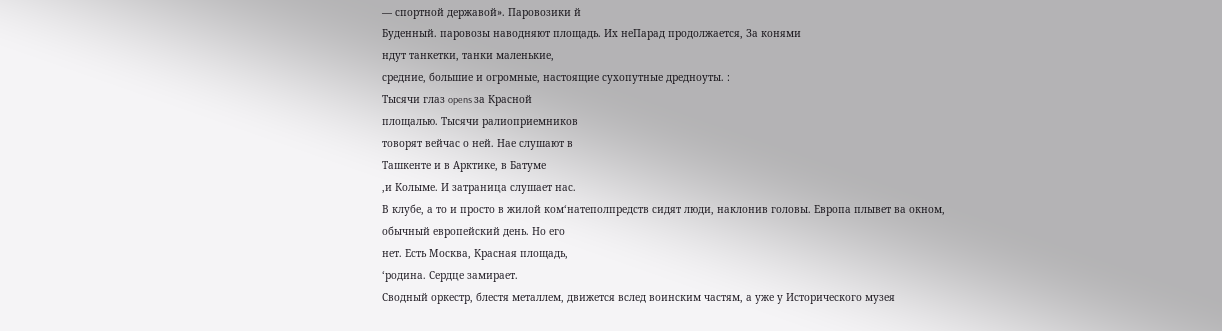— спортной державой». Паровозики й
Буденный. паровозы наводняют площадь. Их неПарад продолжается, За конями
ндут танкетки, танки маленькие,
средние, большие и огромные, настоящие сухопутные дредноуты. :
Тысячи глаз opens за Красной
площалью. Тысячи ралиоприемников
товорят вейчас о ней. Нае слушают в
Ташкенте и в Арктике, в Батуме
‚и Колыме. И затраница слушает нас.
В клубе, а то и просто в жилой ком‘натеполпредств сидят люди, наклонив головы. Европа плывет ва окном,
обычный европейский день. Но его
нет. Есть Москва, Красная площадь,
‘родина. Сердце замирает.
Сводный оркестр, блестя металлем, движется вслед воинским частям, а уже у Исторического музея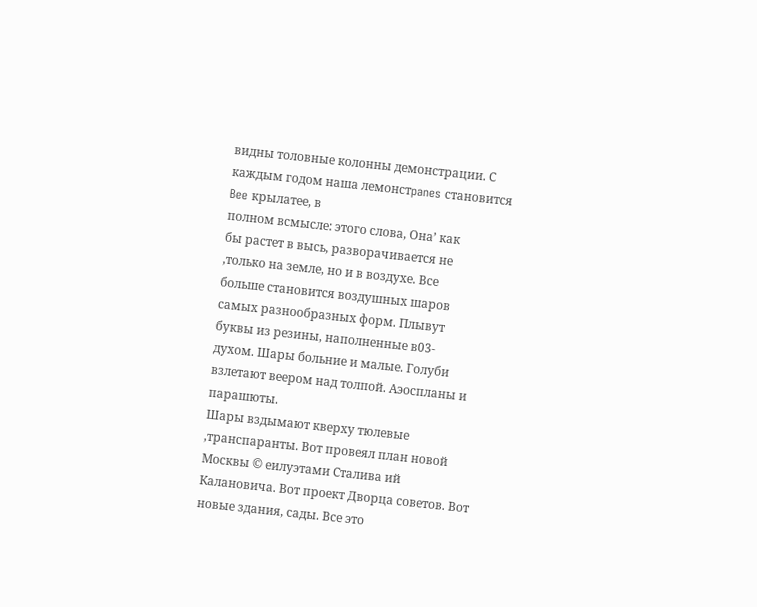видны толовные колонны демонстрации. С каждым годом наша лемонстpanes становится Bee крылатее, в
полном всмысле: этого слова, Она’ как
бы растет в высь, разворачивается не
‚только на земле, но и в воздухе. Все
больше становится воздушных шаров
самых разнообразных форм. Плывут
буквы из резины, наполненные в03-
духом. Шары больние и малые. Голуби взлетают веером над толпой. Аэоспланы и парашюты.
Шары вздымают кверху тюлевые
‚транспаранты. Вот провеял план новой Москвы © еилуэтами Сталива ий
Калановича. Вот проект Дворца советов. Вот новые здания, сады. Все это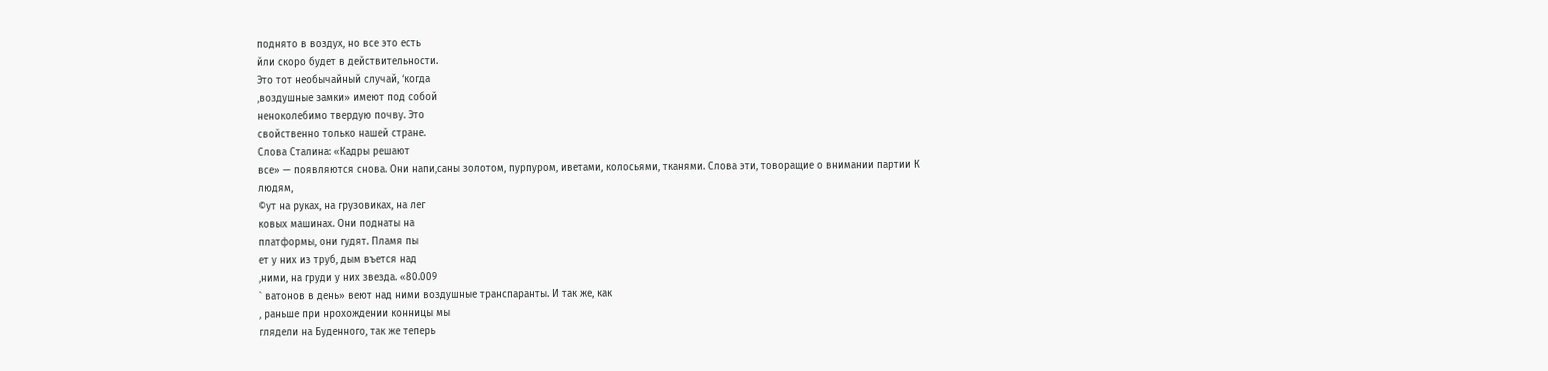поднято в воздух, но все это есть
йли скоро будет в действительности.
Это тот необычайный случай, ‘когда
‚воздушные замки» имеют под собой
неноколебимо твердую почву. Это
свойственно только нашей стране.
Слова Сталина: «Кадры решают
все» — появляются снова. Они напи‚саны золотом, пурпуром, иветами, колосьями, тканями. Слова эти, товоращие о внимании партии К людям,
©ут на руках, на грузовиках, на лег
ковых машинах. Они поднаты на
платформы, они гудят. Пламя пы
ет у них из труб, дым въется над
‚ними, на груди у них звезда. «80.009
` ватонов в день» веют над ними воздушные транспаранты. И так же, как
‚ раньше при нрохождении конницы мы
глядели на Буденного, так же теперь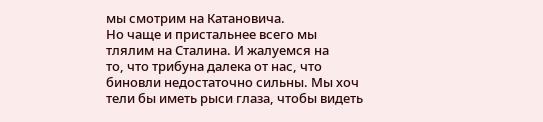мы смотрим на Катановича.
Но чаще и пристальнее всего мы
тлялим на Сталина. И жалуемся на
то, что трибуна далека от нас, что биновли недостаточно сильны. Мы хоч
тели бы иметь рыси глаза, чтобы видеть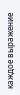каждое выражение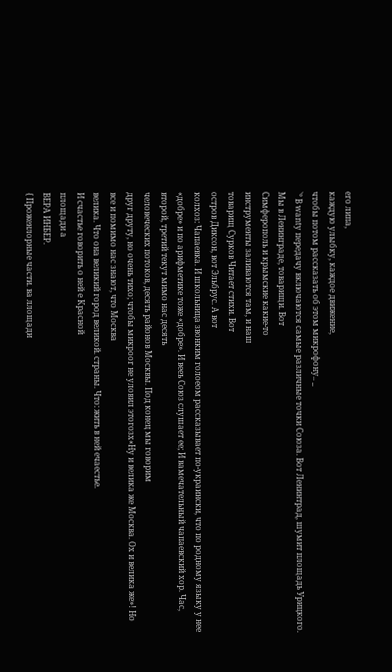ero липа,
каждую улыбку, каждое движение,
чтобы потом рассказать об этом микрофону.. _
`° В wanty передачу включаются caмые различные точки Союза. Вот Ленинтрад, шумит площадь Урицкого.
Мы в Ленинграде, товарищи. Вот
Симферополь и крымские какие-то
инструменты заливаются там, и наш
товарищ Сурков Читает стихи. Вот
остров Диксон, вот Эльбрус. А вот
колхоз: Чапаевка. И школьница звонким голоеом рассказывает по-украински, что по родному языку у нее
«добре» и по арифметике тоже «добре». И вееь Союз слушает ее; И вамечательный чапаевский хор. Час,
второй, третий текут мимо нас десять
человеческих потоков, десять районов Москвы. Под конец мы говорим
друг друту, но очень тихо; чтобы микpoor не уловил этогозх«Ну и велика же Москва. Ох и велика же»! Но
все и помимо нас знают, что Москва
велика. Что она великий город великой. страны. Что: жить в ней ечаестье.
И счастье говорить о ней е Красной
площади a
ВЕРА ИНБЕР.
{ Проженлорные части. ва ллощади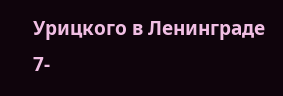Урицкого в Ленинграде 7-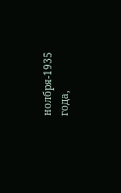нолбря-1935 года,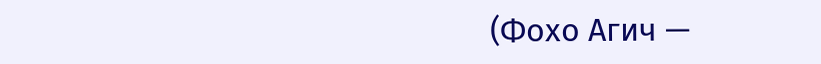(Фохо Агич —